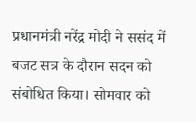प्रधानमंत्री नरेंद्र मोदी ने ससंद में बजट सत्र के दौरान सदन को संबोधित किया। सोमवार को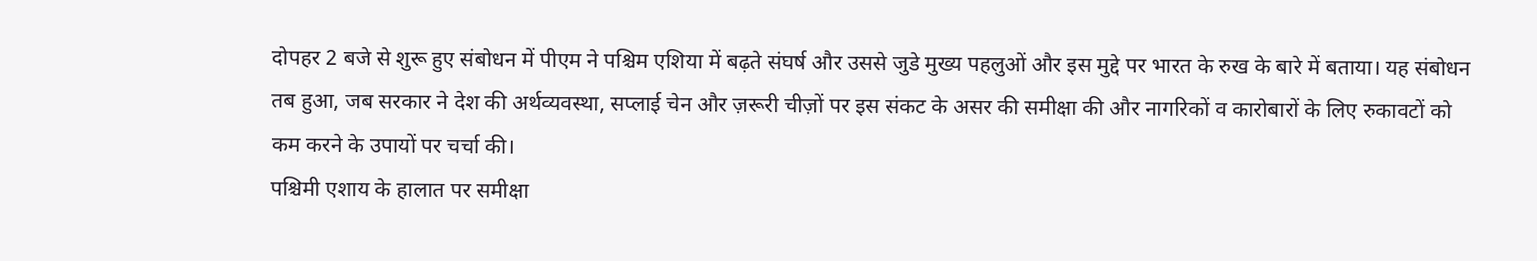दोपहर 2 बजे से शुरू हुए संबोधन में पीएम ने पश्चिम एशिया में बढ़ते संघर्ष और उससे जुडे मुख्य पहलुओं और इस मुद्दे पर भारत के रुख के बारे में बताया। यह संबोधन तब हुआ, जब सरकार ने देश की अर्थव्यवस्था, सप्लाई चेन और ज़रूरी चीज़ों पर इस संकट के असर की समीक्षा की और नागरिकों व कारोबारों के लिए रुकावटों को कम करने के उपायों पर चर्चा की।
पश्चिमी एशाय के हालात पर समीक्षा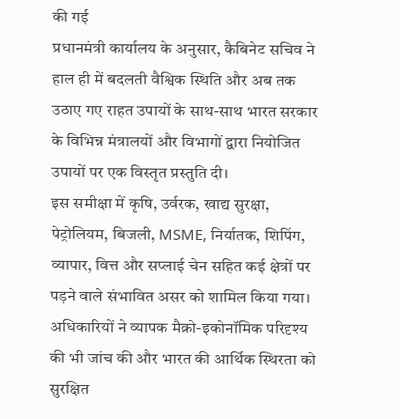की गई
प्रधानमंत्री कार्यालय के अनुसार, कैबिनेट सचिव ने हाल ही में बदलती वैश्विक स्थिति और अब तक उठाए गए राहत उपायों के साथ-साथ भारत सरकार के विभिन्न मंत्रालयों और विभागों द्वारा नियोजित उपायों पर एक विस्तृत प्रस्तुति दी।
इस समीक्षा में कृषि, उर्वरक, खाद्य सुरक्षा, पेट्रोलियम, बिजली, MSME, निर्यातक, शिपिंग, व्यापार, वित्त और सप्लाई चेन सहित कई क्षेत्रों पर पड़ने वाले संभावित असर को शामिल किया गया। अधिकारियों ने व्यापक मैक्रो-इकोनॉमिक परिदृश्य की भी जांच की और भारत की आर्थिक स्थिरता को सुरक्षित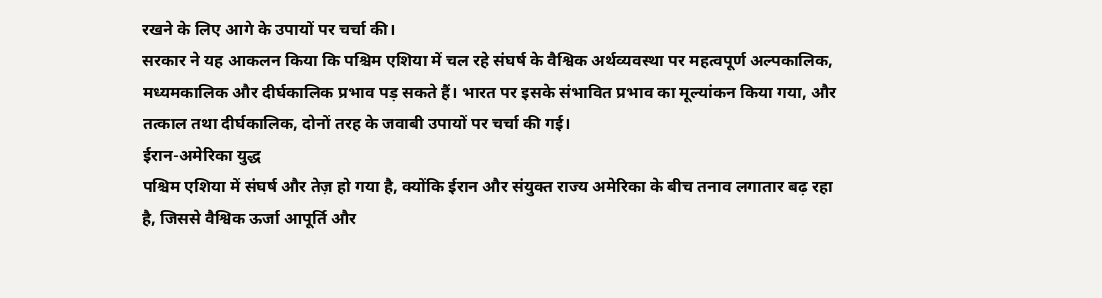रखने के लिए आगे के उपायों पर चर्चा की।
सरकार ने यह आकलन किया कि पश्चिम एशिया में चल रहे संघर्ष के वैश्विक अर्थव्यवस्था पर महत्वपूर्ण अल्पकालिक, मध्यमकालिक और दीर्घकालिक प्रभाव पड़ सकते हैं। भारत पर इसके संभावित प्रभाव का मूल्यांकन किया गया, और तत्काल तथा दीर्घकालिक, दोनों तरह के जवाबी उपायों पर चर्चा की गई।
ईरान-अमेरिका युद्ध
पश्चिम एशिया में संघर्ष और तेज़ हो गया है, क्योंकि ईरान और संयुक्त राज्य अमेरिका के बीच तनाव लगातार बढ़ रहा है, जिससे वैश्विक ऊर्जा आपूर्ति और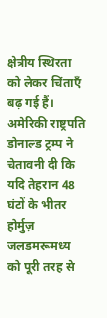क्षेत्रीय स्थिरता को लेकर चिंताएँ बढ़ गई हैं।
अमेरिकी राष्ट्रपति डोनाल्ड ट्रम्प ने चेतावनी दी कि यदि तेहरान 48 घंटों के भीतर होर्मुज़ जलडमरूमध्य को पूरी तरह से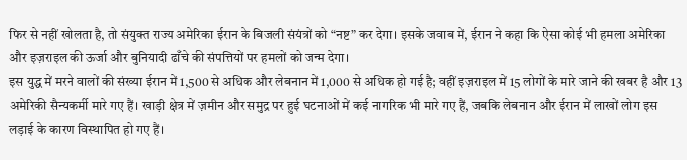फिर से नहीं खोलता है, तो संयुक्त राज्य अमेरिका ईरान के बिजली संयंत्रों को “नष्ट” कर देगा। इसके जवाब में, ईरान ने कहा कि ऐसा कोई भी हमला अमेरिका और इज़राइल की ऊर्जा और बुनियादी ढाँचे की संपत्तियों पर हमलों को जन्म देगा।
इस युद्ध में मरने वालों की संख्या ईरान में 1,500 से अधिक और लेबनान में 1,000 से अधिक हो गई है; वहीं इज़राइल में 15 लोगों के मारे जाने की खबर है और 13 अमेरिकी सैन्यकर्मी मारे गए हैं। खाड़ी क्षेत्र में ज़मीन और समुद्र पर हुई घटनाओं में कई नागरिक भी मारे गए हैं, जबकि लेबनान और ईरान में लाखों लोग इस लड़ाई के कारण विस्थापित हो गए हैं।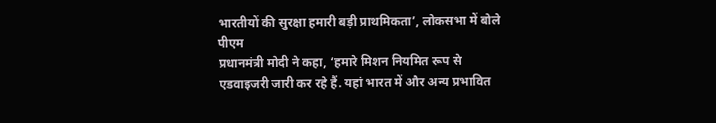भारतीयों की सुरक्षा हमारी बड़ी प्राथमिकता’, लोकसभा में बोले पीएम
प्रधानमंत्री मोदी ने कहा, ‘हमारे मिशन नियमित रूप से एडवाइजरी जारी कर रहे हैं. यहां भारत में और अन्य प्रभावित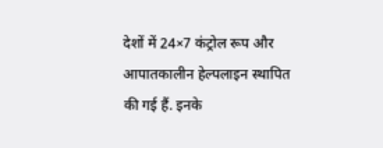देशों में 24×7 कंट्रोल रूप और आपातकालीन हेल्पलाइन स्थापित की गई हैं. इनके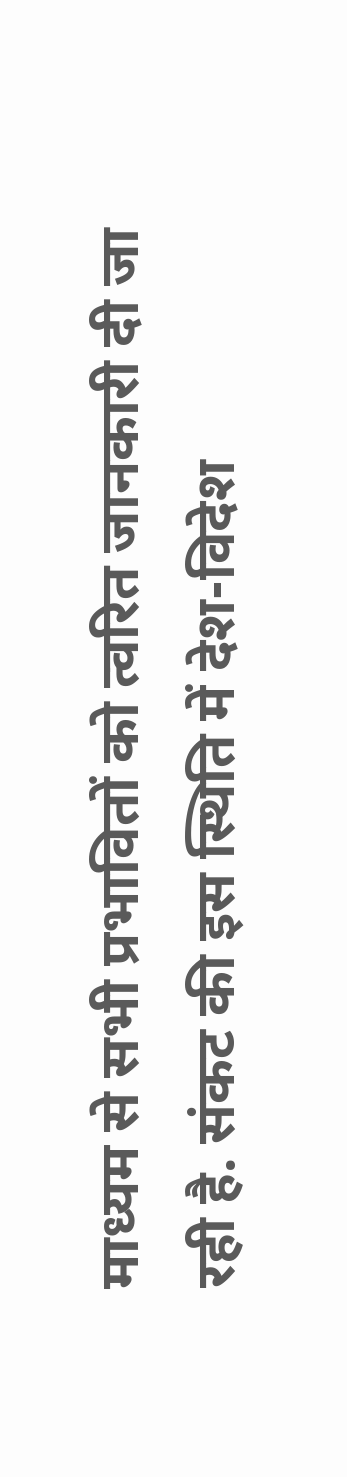माध्यम से सभी प्रभावितों को त्वरित जानकारी दी जा रही है. संकट की इस स्थिति में देश-विदेश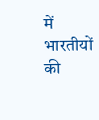में भारतीयों की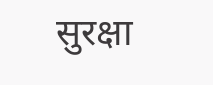सुरक्षा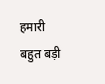हमारी बहुत बड़ी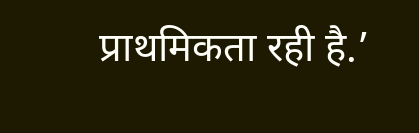प्राथमिकता रही है.’